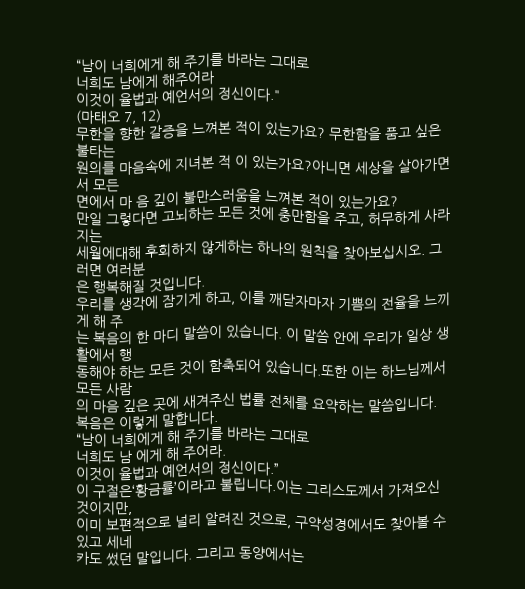“남이 너희에게 해 주기를 바라는 그대로
너희도 남에게 해주어라
이것이 율법과 예언서의 정신이다."
(마태오 7, 12)
무한을 향한 갈증을 느껴본 적이 있는가요? 무한함을 품고 싶은 불타는
원의를 마음속에 지녀본 적 이 있는가요?아니면 세상을 살아가면서 모든
면에서 마 음 깊이 불만스러움을 느껴본 적이 있는가요?
만일 그렇다면 고뇌하는 모든 것에 충만함을 주고, 허무하게 사라지는
세월에대해 후회하지 않게하는 하나의 원칙을 찾아보십시오. 그러면 여러분
은 행복해질 것입니다.
우리를 생각에 잠기게 하고, 이를 깨닫자마자 기쁨의 전율을 느끼게 해 주
는 복음의 한 마디 말씀이 있습니다. 이 말씀 안에 우리가 일상 생활에서 행
동해야 하는 모든 것이 함축되어 있습니다.또한 이는 하느님께서 모든 사람
의 마음 깊은 곳에 새겨주신 법률 전체를 요약하는 말씀입니다.
복음은 이렇게 말합니다.
“남이 너희에게 해 주기를 바라는 그대로
너희도 남 에게 해 주어라.
이것이 율법과 예언서의 정신이다.”
이 구절은‘황금률’이라고 불립니다.이는 그리스도께서 가져오신 것이지만,
이미 보편적으로 널리 알려진 것으로, 구약성경에서도 찾아볼 수 있고 세네
카도 썼던 말입니다. 그리고 동양에서는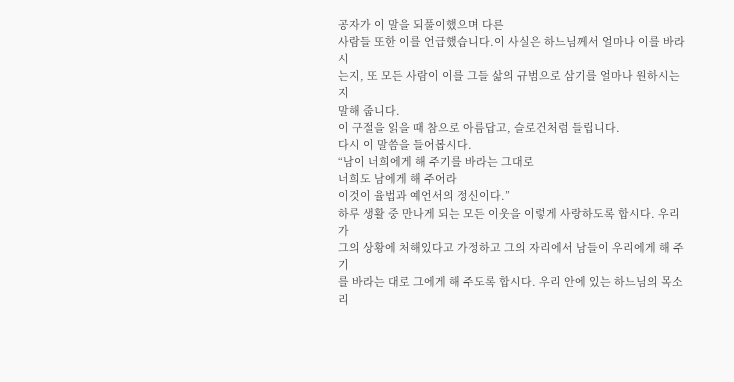공자가 이 말을 되풀이했으며 다른
사람들 또한 이를 언급했습니다.이 사실은 하느님께서 얼마나 이를 바라시
는지, 또 모든 사람이 이를 그들 삶의 규범으로 삼기를 얼마나 원하시는지
말해 줍니다.
이 구절을 읽을 때 참으로 아름답고, 슬로건처럼 들립니다.
다시 이 말씀을 들어봅시다.
“남이 너희에게 해 주기를 바라는 그대로
너희도 남에게 해 주어라
이것이 율법과 예언서의 정신이다.”
하루 생활 중 만나게 되는 모든 이웃을 이렇게 사랑하도록 합시다. 우리가
그의 상황에 처해있다고 가정하고 그의 자리에서 남들이 우리에게 해 주기
를 바라는 대로 그에게 해 주도록 합시다. 우리 안에 있는 하느님의 목소리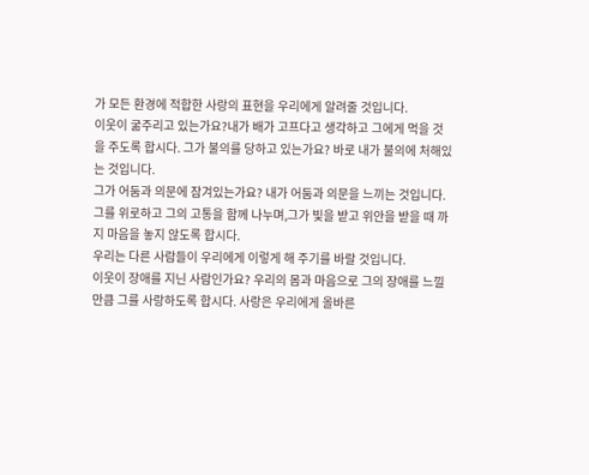가 모든 환경에 적합한 사랑의 표현을 우리에게 알려줄 것입니다.
이웃이 굶주리고 있는가요?내가 배가 고프다고 생각하고 그에게 먹을 것
을 주도록 합시다. 그가 불의를 당하고 있는가요? 바로 내가 불의에 처해있
는 것입니다.
그가 어둠과 의문에 잠겨있는가요? 내가 어둠과 의문을 느끼는 것입니다.
그를 위로하고 그의 고통을 함께 나누며,그가 빛을 받고 위안을 받을 때 까
지 마음을 놓지 않도록 합시다.
우리는 다른 사람들이 우리에게 이렇게 해 주기를 바랄 것입니다.
이웃이 장애를 지닌 사람인가요? 우리의 몸과 마음으로 그의 장애를 느낄
만큼 그를 사랑하도록 합시다. 사랑은 우리에게 올바른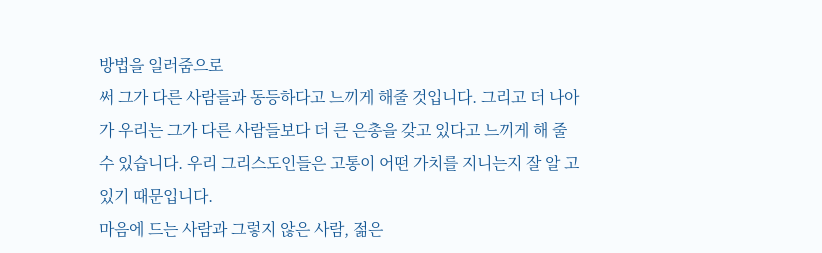방법을 일러줌으로
써 그가 다른 사람들과 동등하다고 느끼게 해줄 것입니다. 그리고 더 나아
가 우리는 그가 다른 사람들보다 더 큰 은총을 갖고 있다고 느끼게 해 줄
수 있습니다. 우리 그리스도인들은 고통이 어떤 가치를 지니는지 잘 알 고
있기 때문입니다.
마음에 드는 사람과 그렇지 않은 사람, 젊은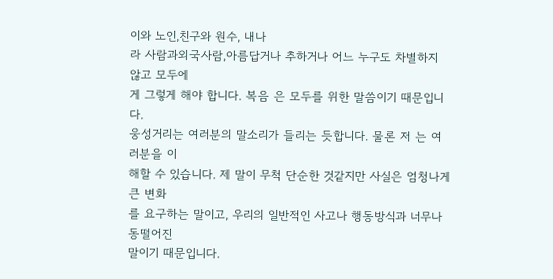이와 노인,친구와 원수, 내나
라 사람과외국사람,아름답거나 추하거나 어느 누구도 차별하지 않고 모두에
게 그렇게 해야 합니다. 복음 은 모두를 위한 말씀이기 때문입니다.
웅성거리는 여러분의 말소리가 들리는 듯합니다. 물론 저 는 여러분을 이
해할 수 있습니다. 제 말이 무척 단순한 것같지만 사실은 엄청나게 큰 변화
를 요구하는 말이고, 우리의 일반적인 사고나 행동방식과 너무나 동떨어진
말이기 때문입니다.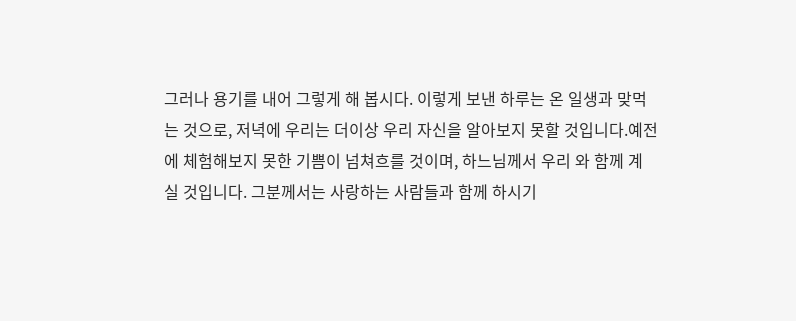그러나 용기를 내어 그렇게 해 봅시다. 이렇게 보낸 하루는 온 일생과 맞먹
는 것으로, 저녁에 우리는 더이상 우리 자신을 알아보지 못할 것입니다.예전
에 체험해보지 못한 기쁨이 넘쳐흐를 것이며, 하느님께서 우리 와 함께 계
실 것입니다. 그분께서는 사랑하는 사람들과 함께 하시기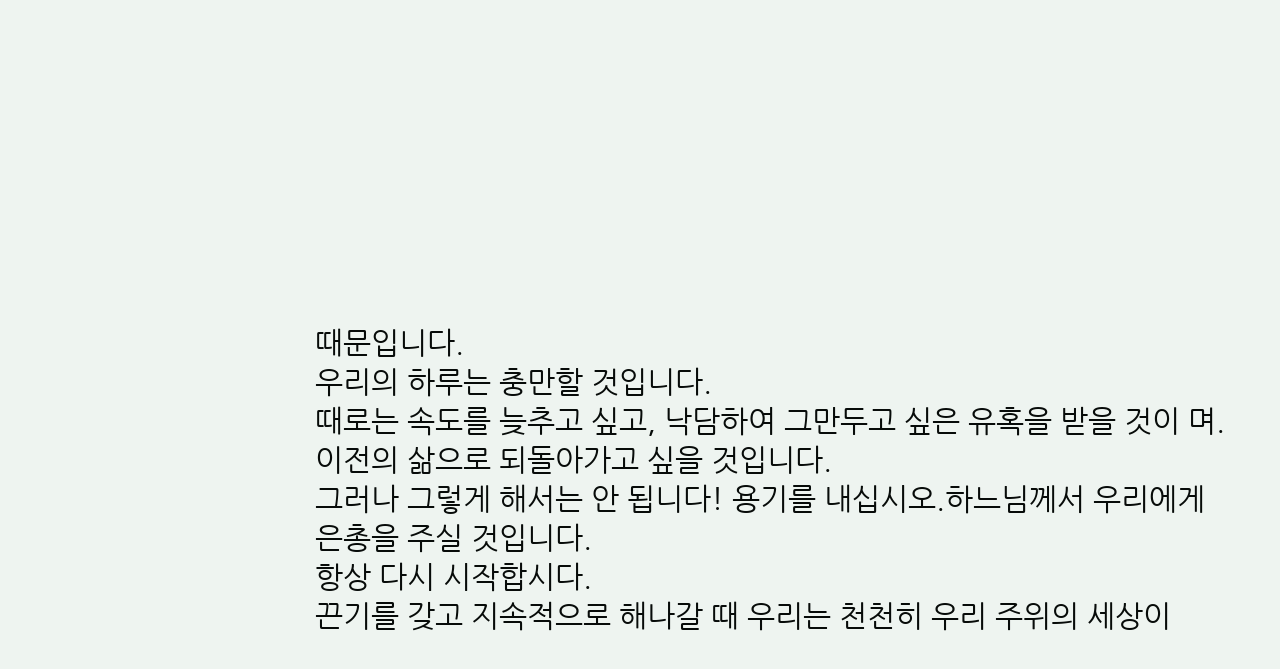때문입니다.
우리의 하루는 충만할 것입니다.
때로는 속도를 늦추고 싶고, 낙담하여 그만두고 싶은 유혹을 받을 것이 며.
이전의 삶으로 되돌아가고 싶을 것입니다.
그러나 그렇게 해서는 안 됩니다! 용기를 내십시오.하느님께서 우리에게
은총을 주실 것입니다.
항상 다시 시작합시다.
끈기를 갖고 지속적으로 해나갈 때 우리는 천천히 우리 주위의 세상이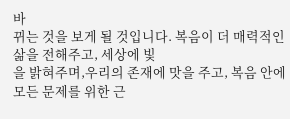바
뀌는 것을 보게 될 것입니다. 복음이 더 매력적인 삶을 전해주고, 세상에 빛
을 밝혀주며,우리의 존재에 맛을 주고, 복음 안에 모든 문제를 위한 근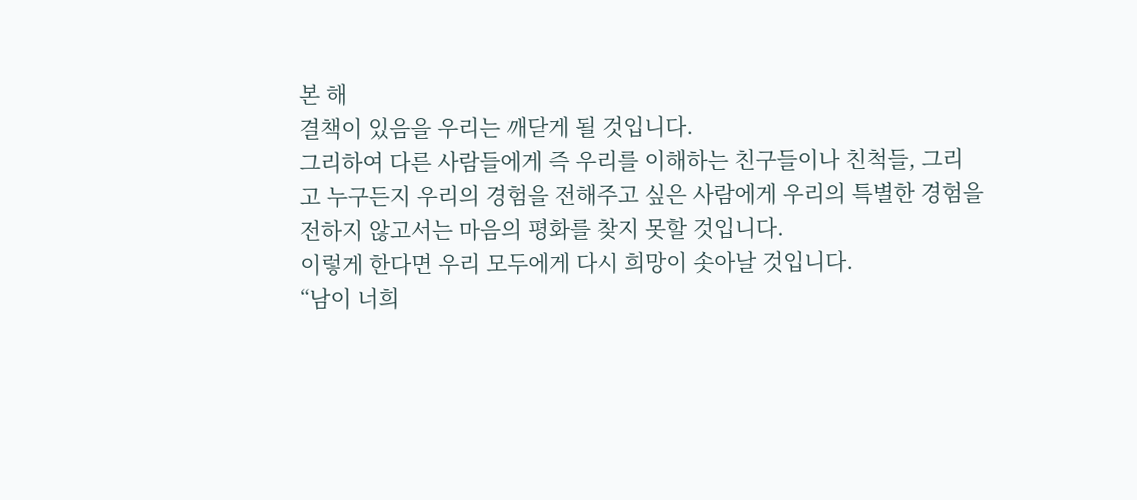본 해
결책이 있음을 우리는 깨닫게 될 것입니다.
그리하여 다른 사람들에게 즉 우리를 이해하는 친구들이나 친척들, 그리
고 누구든지 우리의 경험을 전해주고 싶은 사람에게 우리의 특별한 경험을
전하지 않고서는 마음의 평화를 찾지 못할 것입니다.
이렇게 한다면 우리 모두에게 다시 희망이 솟아날 것입니다.
“남이 너희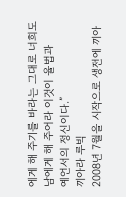에게 해 주기를 바라는 그대로 너희도
남에게 해 주어라 이것이 율법과
예언서의 정신이다.”
끼아라 루빅
2008년 7월을 시작으로 생전에 끼아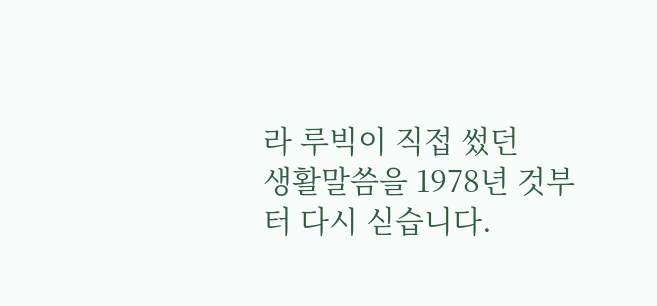라 루빅이 직접 썼던
생활말씀을 1978년 것부터 다시 싣습니다.